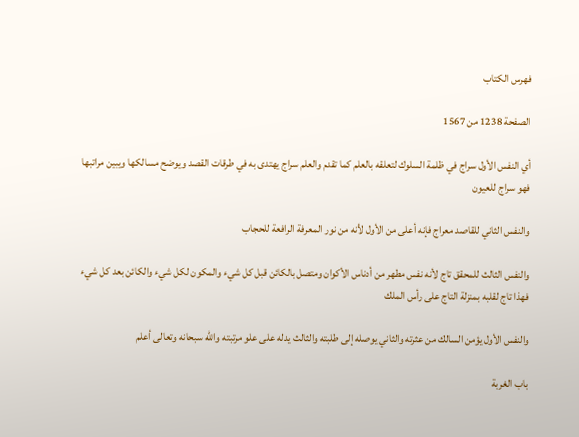فهرس الكتاب

الصفحة 1238 من 1567

أي النفس الأول سراج في ظلمة السلوك لتعلقه بالعلم كما تقدم والعلم سراج يهتدى به في طرقات القصد ويوضح مسالكها ويبين مراتبها فهو سراج للعيون

والنفس الثاني للقاصد معراج فإنه أعلى من الأول لأنه من نور المعرفة الرافعة للحجاب

والنفس الثالث للمحقق تاج لأنه نفس مطهر من أدناس الأكوان ومتصل بالكائن قبل كل شيء والمكون لكل شيء والكائن بعد كل شيء فهذا تاج لقلبه بمنزلة التاج على رأس الملك

والنفس الأول يؤمن السالك من عثرته والثاني يوصله إلى طلبته والثالث يدله على علو مرتبته والله سبحانه وتعالى أعلم

باب الغربة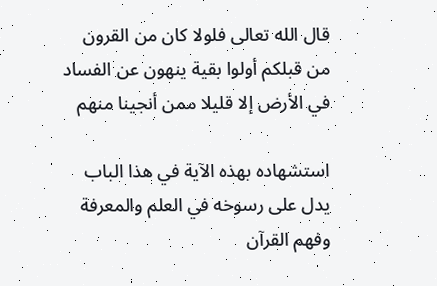قال الله تعالى فلولا كان من القرون من قبلكم أولوا بقية ينهون عن الفساد في الأرض إلا قليلا ممن أنجينا منهم

استشهاده بهذه الآية في هذا الباب يدل على رسوخه في العلم والمعرفة وفهم القرآن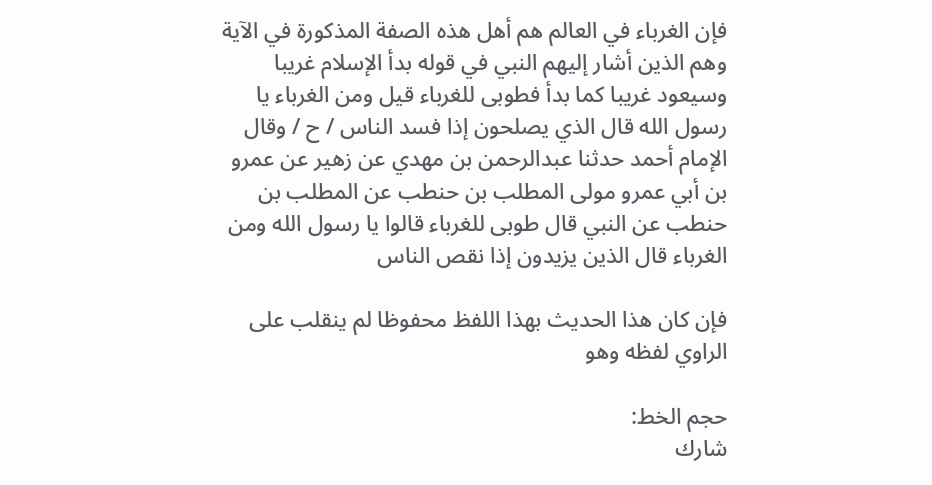فإن الغرباء في العالم هم أهل هذه الصفة المذكورة في الآية وهم الذين أشار إليهم النبي في قوله بدأ الإسلام غريبا وسيعود غريبا كما بدأ فطوبى للغرباء قيل ومن الغرباء يا رسول الله قال الذي يصلحون إذا فسد الناس / ح / وقال الإمام أحمد حدثنا عبدالرحمن بن مهدي عن زهير عن عمرو بن أبي عمرو مولى المطلب بن حنطب عن المطلب بن حنطب عن النبي قال طوبى للغرباء قالوا يا رسول الله ومن الغرباء قال الذين يزيدون إذا نقص الناس

فإن كان هذا الحديث بهذا اللفظ محفوظا لم ينقلب على الراوي لفظه وهو

حجم الخط:
شارك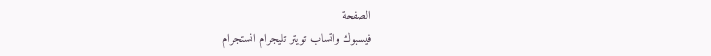الصفحة
فيسبوك واتساب تويتر تليجرام انستجرام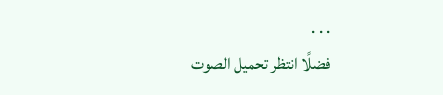. . .
فضلًا انتظر تحميل الصوت